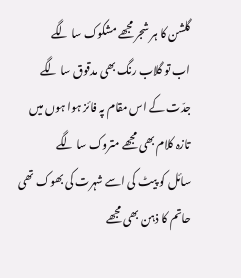گلشن کا ہر شجر مجھے مشکوک سا لگے
اب تو گلاب رنگ بھی مدقوق سا لگے
جدّت کے اس مقام پہ فائز ہوا ہوں میں
تازہ کلام بھی مجھے متروک سا لگے
سائل کو پیٹ کی اسے شہرت کی بھوک تھی
حاتم کا ذہن بھی مجھے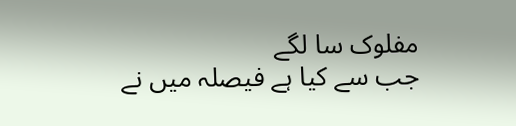مفلوک سا لگے
جب سے کیا ہے فیصلہ میں نے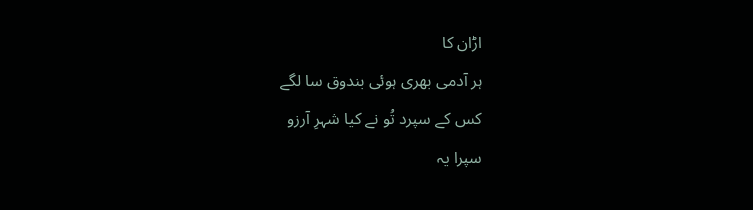اڑان کا
ہر آدمی بھری ہوئی بندوق سا لگے
کس کے سپرد تُو نے کیا شہرِ آرزو
سپرا یہ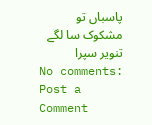پاسباں تو مشکوک سا لگے
تنویر سپرا
No comments:
Post a Comment